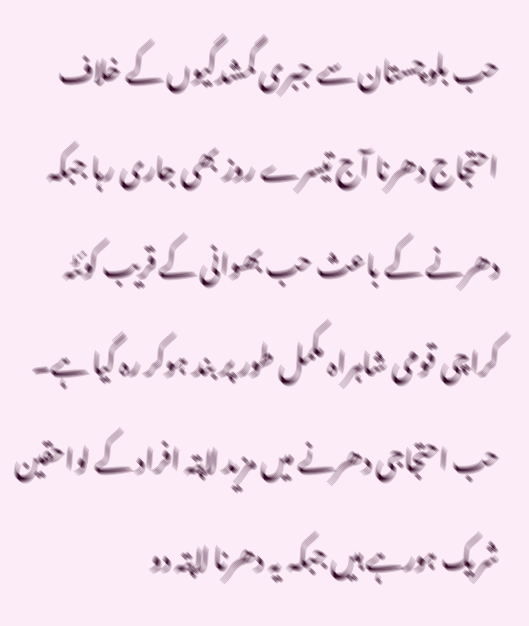حب بلوچستان سے جبری گمشدگیوں کے خلاف احتجاج دھرنا آج تیسرے روز بھی جاری رہا جبکہ دھرنے کے باعث حب بھوانی کے قریب کوئٹہ کراچی قومی شاہراہ مکمل طور پر بند ہوکر رہ گیا ہے۔
حب احتجاجی دھرنے میں مزید لاپتہ افراد کے لواحقین شریک ہورہے ہیں جبکہ یہ دھرنا لاپتہ دو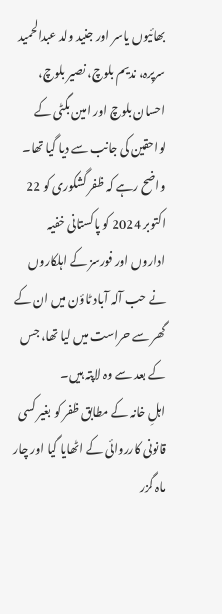بھائیوں یاسر اور جنید ولد عبدالحمید سرپرہ، ندیم بلوچ، نصیر بلوچ، احسان بلوچ اور امین بگٹی کے لواحقین کی جانب سے دیا گیا تھا۔
واضح رہے کہ ظفر گشکوری کو 22 اکتوبر 2024 کو پاکستانی خفیہ اداروں اور فورسز کے اہلکاروں نے حب آلہ آباد ٹاؤن میں ان کے گھر سے حراست میں لیا تھا، جس کے بعد سے وہ لاپتہ ہیں۔
اہلِ خانہ کے مطابق ظفر کو بغیر کسی قانونی کارروائی کے اٹھایا گیا اور چار ماہ گزر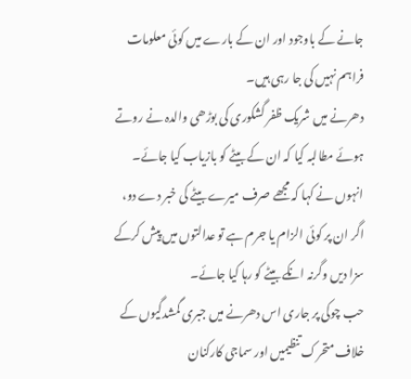جانے کے باوجود اور ان کے بارے میں کوئی معلومات فراہم نہیں کی جا رہی ہیں۔
دھرنے میں شریک ظفر گشکوری کی بوڑھی والدہ نے روتے ہوئے مطالبہ کیا کہ ان کے بیٹے کو بازیاب کیا جائے۔ انہوں نے کہا کہ مجھے صرف میرے بیٹے کی خبر دے دو، اگر ان پر کوئی الزام یا جرم ہے تو عدالتوں میں پیش کرکے سزا دیں وگرنہ انکے بیٹے کو رہا کیا جائے۔
حب چوکی پر جاری اس دھرنے میں جبری گمشدگیوں کے خلاف متحرک تنظیمیں اور سماجی کارکنان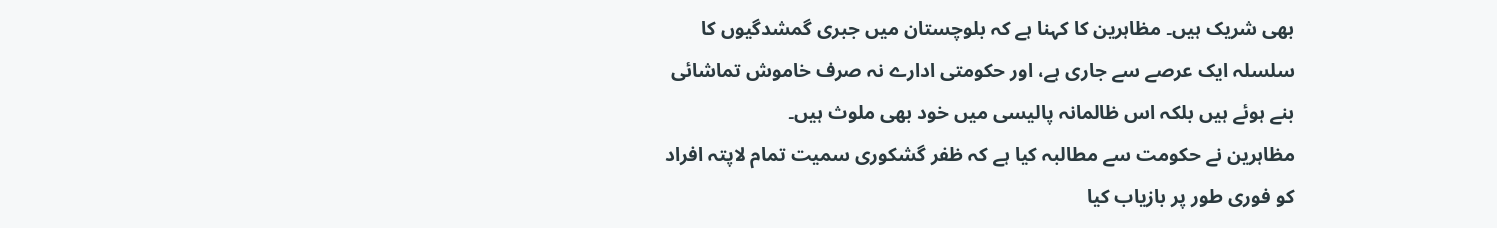بھی شریک ہیں۔ مظاہرین کا کہنا ہے کہ بلوچستان میں جبری گمشدگیوں کا سلسلہ ایک عرصے سے جاری ہے، اور حکومتی ادارے نہ صرف خاموش تماشائی بنے ہوئے ہیں بلکہ اس ظالمانہ پالیسی میں خود بھی ملوث ہیں۔
مظاہرین نے حکومت سے مطالبہ کیا ہے کہ ظفر گشکوری سمیت تمام لاپتہ افراد کو فوری طور پر بازیاب کیا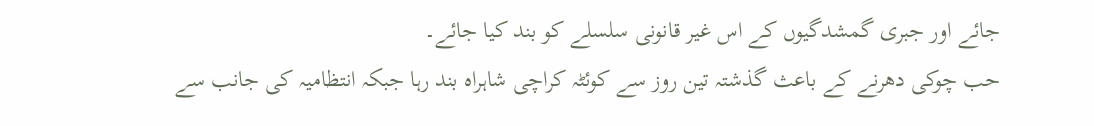جائے اور جبری گمشدگیوں کے اس غیر قانونی سلسلے کو بند کیا جائے۔
حب چوکی دھرنے کے باعث گذشتہ تین روز سے کوئٹہ کراچی شاہراہ بند رہا جبکہ انتظامیہ کی جانب سے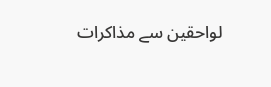لواحقین سے مذاکرات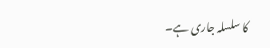کا سلسلہ جاری ہے۔